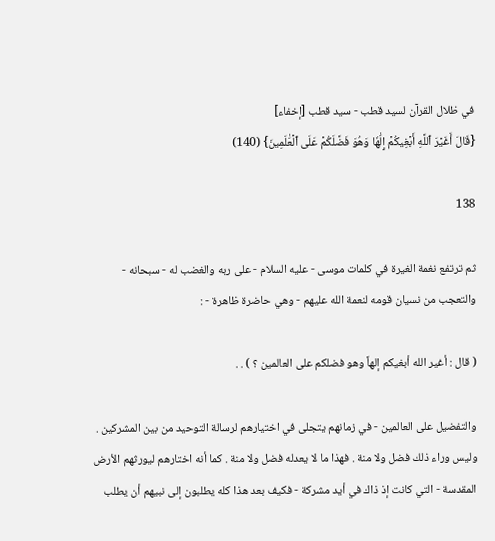في ظلال القرآن لسيد قطب - سيد قطب [إخفاء]
{قَالَ أَغَيۡرَ ٱللَّهِ أَبۡغِيكُمۡ إِلَٰهٗا وَهُوَ فَضَّلَكُمۡ عَلَى ٱلۡعَٰلَمِينَ} (140)

138

ثم ترتفع نغمة الغيرة في كلمات موسى - عليه السلام - على ربه والغضب له - سبحانه - والتعجب من نسيان قومه لنعمة الله عليهم - وهي حاضرة ظاهرة - :

( قال : أغير الله أبغيكم إلهاً وهو فضلكم على العالمين ؟ ) . .

والتفضيل على العالمين - في زمانهم يتجلى في اختيارهم لرسالة التوحيد من بين المشركين . وليس وراء ذلك فضل ولا منة . فهذا ما لا يعدله فضل ولا منة . كما أنه اختارهم ليورثهم الأرض المقدسة - التي كانت إذ ذاك في أيد مشركة - فكيف بعد هذا كله يطلبون إلى نبيهم أن يطلب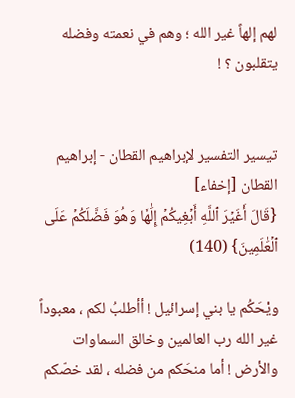لهم إلهاً غير الله ؛ وهم في نعمته وفضله يتقلبون ؟ !


تيسير التفسير لإبراهيم القطان - إبراهيم القطان [إخفاء]
{قَالَ أَغَيۡرَ ٱللَّهِ أَبۡغِيكُمۡ إِلَٰهٗا وَهُوَ فَضَّلَكُمۡ عَلَى ٱلۡعَٰلَمِينَ} (140)

ويْحَكُم يا بني إسرائيل ! أأطلبُ لكم ، معبوداً غير الله رب العالمين وخالق السماوات والأرض ! أما منحَكم من فضله ، لقد خصّكم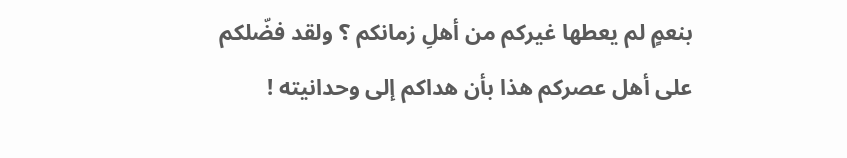بنعمٍ لم يعطها غيركم من أهلِ زمانكم ؟ ولقد فضّلكم على أهل عصركم هذا بأن هداكم إلى وحدانيته !